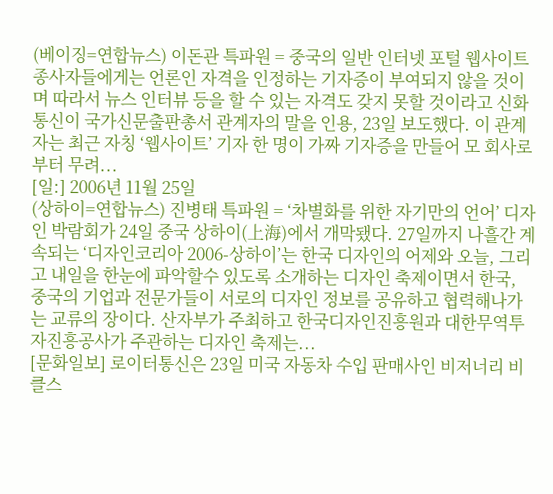(베이징=연합뉴스) 이돈관 특파원 = 중국의 일반 인터넷 포털 웹사이트 종사자들에게는 언론인 자격을 인정하는 기자증이 부여되지 않을 것이며 따라서 뉴스 인터뷰 등을 할 수 있는 자격도 갖지 못할 것이라고 신화통신이 국가신문출판총서 관계자의 말을 인용, 23일 보도했다. 이 관계자는 최근 자칭 ‘웹사이트’ 기자 한 명이 가짜 기자증을 만들어 모 회사로부터 무려...
[일:] 2006년 11월 25일
(상하이=연합뉴스) 진병태 특파원 = ‘차별화를 위한 자기만의 언어’ 디자인 박람회가 24일 중국 상하이(上海)에서 개막됐다. 27일까지 나흘간 계속되는 ‘디자인코리아 2006-상하이’는 한국 디자인의 어제와 오늘, 그리고 내일을 한눈에 파악할수 있도록 소개하는 디자인 축제이면서 한국, 중국의 기업과 전문가들이 서로의 디자인 정보를 공유하고 협력해나가는 교류의 장이다. 산자부가 주최하고 한국디자인진흥원과 대한무역투자진흥공사가 주관하는 디자인 축제는...
[문화일보] 로이터통신은 23일 미국 자동차 수입 판매사인 비저너리 비클스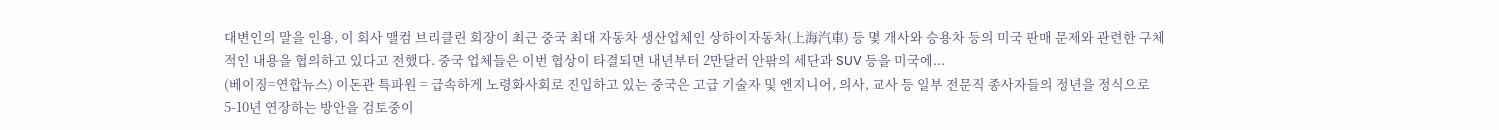대변인의 말을 인용, 이 회사 맬컴 브리클린 회장이 최근 중국 최대 자동차 생산업체인 상하이자동차(上海汽車) 등 몇 개사와 승용차 등의 미국 판매 문제와 관련한 구체적인 내용을 협의하고 있다고 전했다. 중국 업체들은 이번 협상이 타결되면 내년부터 2만달러 안팎의 세단과 SUV 등을 미국에...
(베이징=연합뉴스) 이돈관 특파원 = 급속하게 노령화사회로 진입하고 있는 중국은 고급 기술자 및 엔지니어, 의사, 교사 등 일부 전문직 종사자들의 정년을 정식으로 5-10년 연장하는 방안을 검토중이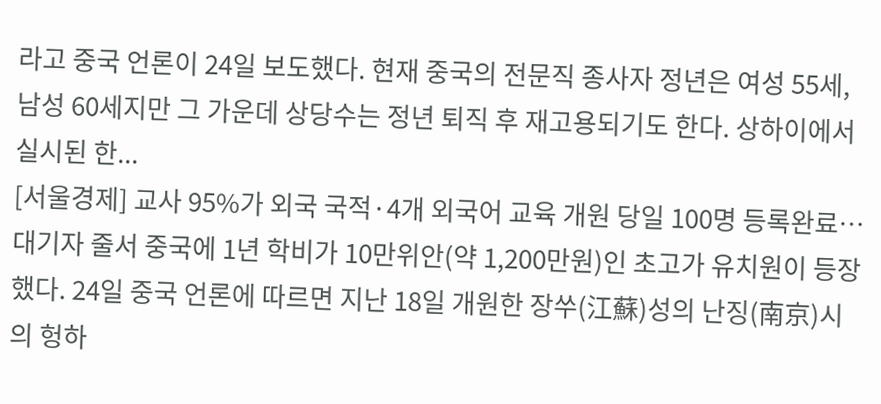라고 중국 언론이 24일 보도했다. 현재 중국의 전문직 종사자 정년은 여성 55세, 남성 60세지만 그 가운데 상당수는 정년 퇴직 후 재고용되기도 한다. 상하이에서 실시된 한...
[서울경제] 교사 95%가 외국 국적·4개 외국어 교육 개원 당일 100명 등록완료… 대기자 줄서 중국에 1년 학비가 10만위안(약 1,200만원)인 초고가 유치원이 등장했다. 24일 중국 언론에 따르면 지난 18일 개원한 장쑤(江蘇)성의 난징(南京)시의 헝하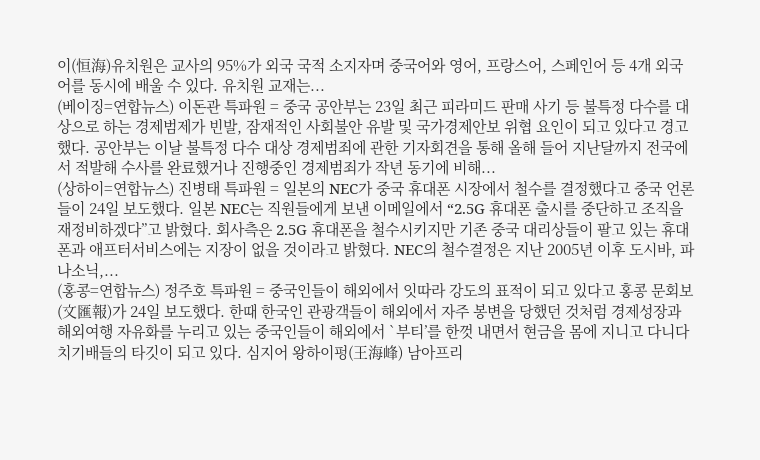이(恒海)유치원은 교사의 95%가 외국 국적 소지자며 중국어와 영어, 프랑스어, 스페인어 등 4개 외국어를 동시에 배울 수 있다. 유치원 교재는...
(베이징=연합뉴스) 이돈관 특파원 = 중국 공안부는 23일 최근 피라미드 판매 사기 등 불특정 다수를 대상으로 하는 경제범제가 빈발, 잠재적인 사회불안 유발 및 국가경제안보 위협 요인이 되고 있다고 경고했다. 공안부는 이날 불특정 다수 대상 경제범죄에 관한 기자회견을 통해 올해 들어 지난달까지 전국에서 적발해 수사를 완료했거나 진행중인 경제범죄가 작년 동기에 비해...
(상하이=연합뉴스) 진병태 특파원 = 일본의 NEC가 중국 휴대폰 시장에서 철수를 결정했다고 중국 언론들이 24일 보도했다. 일본 NEC는 직원들에게 보낸 이메일에서 “2.5G 휴대폰 출시를 중단하고 조직을 재정비하겠다”고 밝혔다. 회사측은 2.5G 휴대폰을 철수시키지만 기존 중국 대리상들이 팔고 있는 휴대폰과 애프터서비스에는 지장이 없을 것이라고 밝혔다. NEC의 철수결정은 지난 2005년 이후 도시바, 파나소닉,...
(홍콩=연합뉴스) 정주호 특파원 = 중국인들이 해외에서 잇따라 강도의 표적이 되고 있다고 홍콩 문회보(文匯報)가 24일 보도했다. 한때 한국인 관광객들이 해외에서 자주 봉변을 당했던 것처럼 경제성장과 해외여행 자유화를 누리고 있는 중국인들이 해외에서 `부티’를 한껏 내면서 현금을 몸에 지니고 다니다 치기배들의 타깃이 되고 있다. 심지어 왕하이펑(王海峰) 남아프리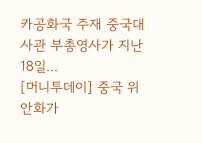카공화국 주재 중국대사관 부총영사가 지난 18일...
[머니투데이] 중국 위안화가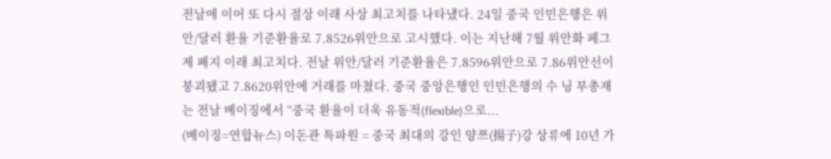전날에 이어 또 다시 절상 이래 사상 최고치를 나타냈다. 24일 중국 인민은행은 위안/달러 환율 기준환율로 7.8526위안으로 고시했다. 이는 지난해 7월 위안화 페그제 폐지 이래 최고치다. 전날 위안/달러 기준환율은 7.8596위안으로 7.86위안선이 붕괴됐고 7.8620위안에 거래를 마쳤다. 중국 중앙은행인 인민은행의 수 닝 부총재는 전날 베이징에서 “중국 환율이 더욱 유동적(flexible)으로...
(베이징=연합뉴스) 이돈관 특파원 = 중국 최대의 강인 양쯔(揚子)강 상류에 10년 가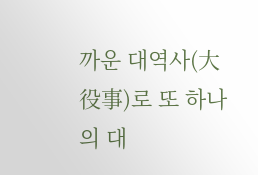까운 대역사(大役事)로 또 하나의 대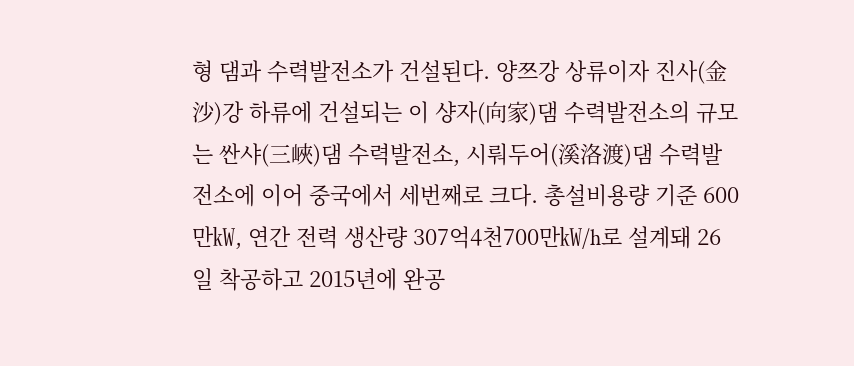형 댐과 수력발전소가 건설된다. 양쯔강 상류이자 진사(金沙)강 하류에 건설되는 이 샹자(向家)댐 수력발전소의 규모는 싼샤(三峽)댐 수력발전소, 시뤄두어(溪洛渡)댐 수력발전소에 이어 중국에서 세번째로 크다. 총설비용량 기준 600만㎾, 연간 전력 생산량 307억4천700만㎾/h로 설계돼 26일 착공하고 2015년에 완공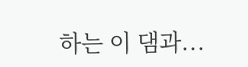하는 이 댐과...